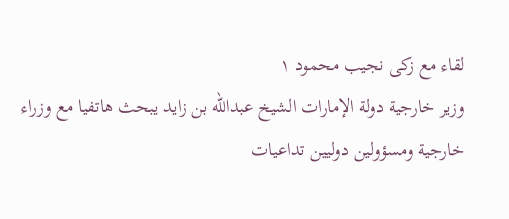لقاء مع زكى نجيب محمود ١
وزير خارجية دولة الإمارات الشيخ عبدالله بن زايد يبحث هاتفيا مع وزراء خارجية ومسؤولين دوليين تداعيات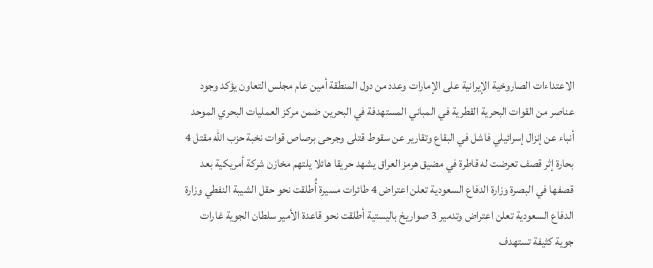الاعتداءات الصاروخية الإيرانية على الإمارات وعدد من دول المنطقة أمين عام مجلس التعاون يؤكد وجود عناصر من القوات البحرية القطرية في المباني المستهدفة في البحرين ضمن مركز العمليات البحري الموحد أنباء عن إنزال إسرائيلي فاشل في البقاع وتقارير عن سقوط قتلى وجرحى برصاص قوات نخبة حزب الله مقتل 4 بحارة إثر قصف تعرضت له قاطرة في مضيق هرمز العراق يشهد حريقا هائلا يلتهم مخازن شركة أمريكية بعد قصفها في البصرة وزارة الدفاع السعودية تعلن اعتراض 4 طائرات مسيرة أُطلقت نحو حقل الشيبة النفطي وزارة الدفاع السعودية تعلن اعتراض وتدمير 3 صواريخ باليستية أطلقت نحو قاعدة الأمير سلطان الجوية غارات جوية كثيفة تستهدف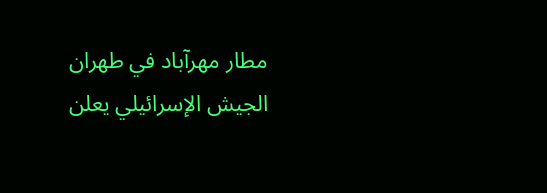مطار مهرآباد في طهران الجيش الإسرائيلي يعلن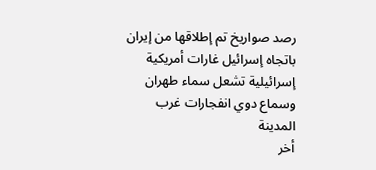رصد صواريخ تم إطلاقها من إيران باتجاه إسرائيل غارات أمريكية إسرائيلية تشعل سماء طهران وسماع دوي انفجارات غرب المدينة
أخر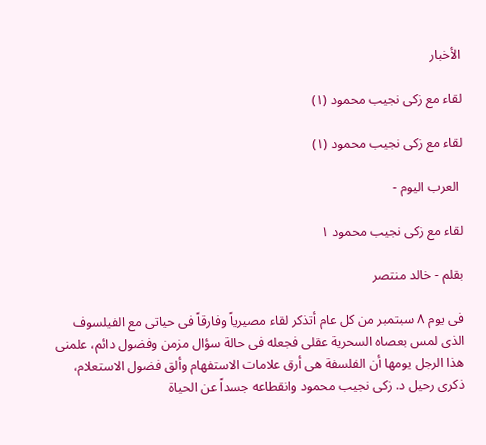الأخبار

لقاء مع زكى نجيب محمود (١)

لقاء مع زكى نجيب محمود (١)

 العرب اليوم -

لقاء مع زكى نجيب محمود ١

بقلم - خالد منتصر

فى يوم ٨ سبتمبر من كل عام أتذكر لقاء مصيرياً وفارقاً فى حياتى مع الفيلسوف الذى لمس بعصاه السحرية عقلى فجعله فى حالة سؤال مزمن وفضول دائم، علمنى هذا الرجل يومها أن الفلسفة هى أرق علامات الاستفهام وألق فضول الاستعلام، ذكرى رحيل د. زكى نجيب محمود وانقطاعه جسداً عن الحياة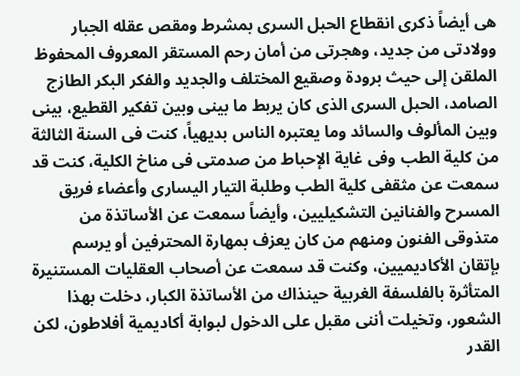هى أيضاً ذكرى انقطاع الحبل السرى بمشرط ومقص عقله الجبار وولادتى من جديد، وهجرتى من أمان رحم المستقر المعروف المحفوظ الملقن إلى حيث برودة وصقيع المختلف والجديد والفكر البكر الطازج الصامد، الحبل السرى الذى كان يربط ما بينى وبين تفكير القطيع، بينى وبين المألوف والسائد وما يعتبره الناس بديهياً، كنت فى السنة الثالثة من كلية الطب وفى غاية الإحباط من صدمتى فى مناخ الكلية، كنت قد سمعت عن مثقفى كلية الطب وطلبة التيار اليسارى وأعضاء فريق المسرح والفنانين التشكيليين، وأيضاً سمعت عن الأساتذة من متذوقى الفنون ومنهم من كان يعزف بمهارة المحترفين أو يرسم بإتقان الأكاديميين، وكنت قد سمعت عن أصحاب العقليات المستنيرة المتأثرة بالفلسفة الغربية حينذاك من الأساتذة الكبار، دخلت بهذا الشعور، وتخيلت أننى مقبل على الدخول لبوابة أكاديمية أفلاطون، لكن القدر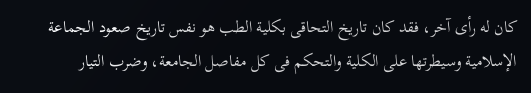كان له رأى آخر، فقد كان تاريخ التحاقى بكلية الطب هو نفس تاريخ صعود الجماعة الإسلامية وسيطرتها على الكلية والتحكم فى كل مفاصل الجامعة، وضرب التيار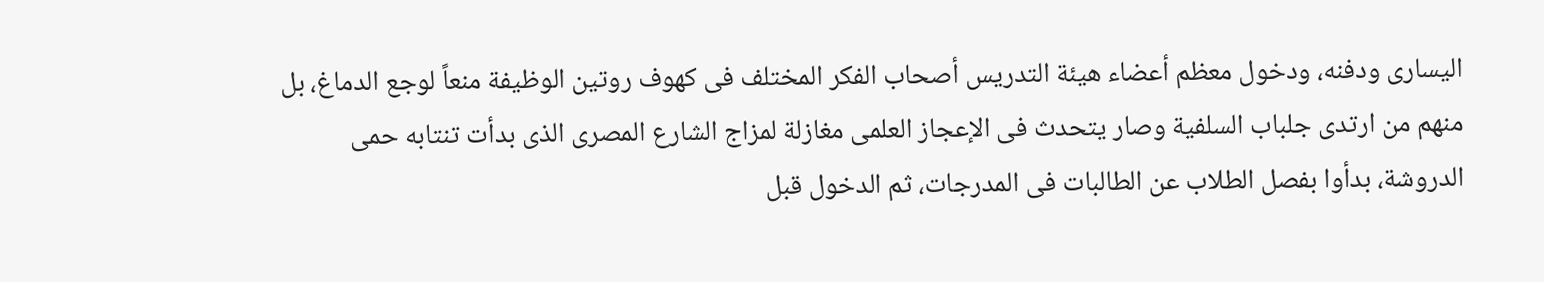اليسارى ودفنه، ودخول معظم أعضاء هيئة التدريس أصحاب الفكر المختلف فى كهوف روتين الوظيفة منعاً لوجع الدماغ، بل منهم من ارتدى جلباب السلفية وصار يتحدث فى الإعجاز العلمى مغازلة لمزاج الشارع المصرى الذى بدأت تنتابه حمى الدروشة، بدأوا بفصل الطلاب عن الطالبات فى المدرجات، ثم الدخول قبل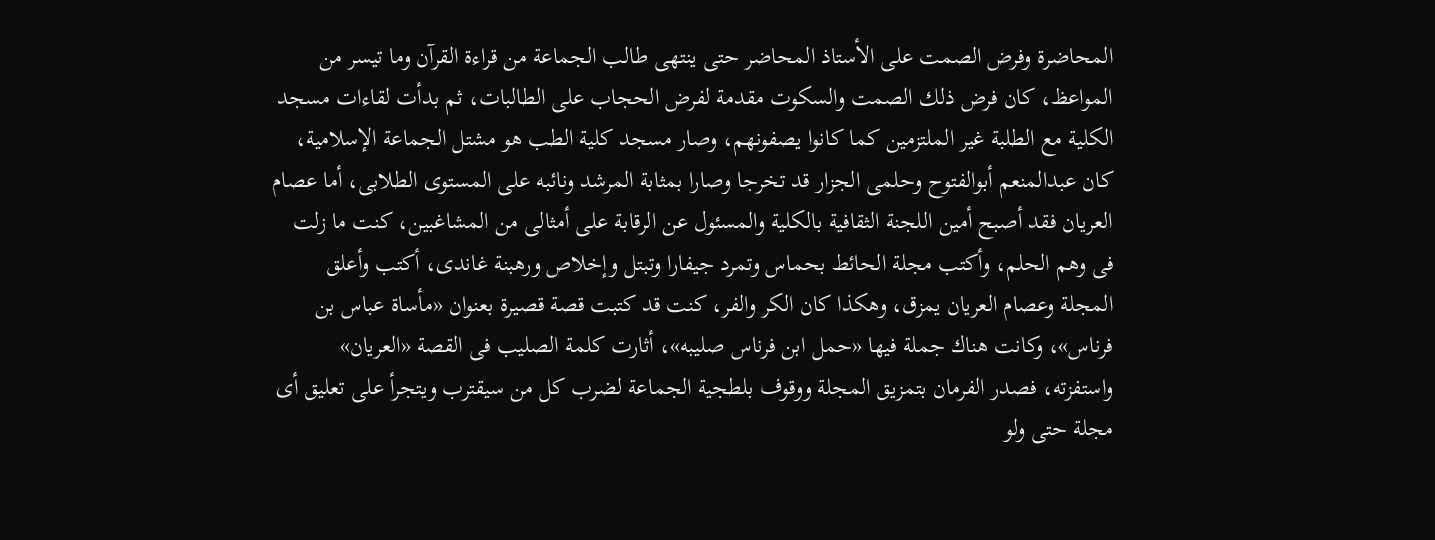المحاضرة وفرض الصمت على الأستاذ المحاضر حتى ينتهى طالب الجماعة من قراءة القرآن وما تيسر من المواعظ، كان فرض ذلك الصمت والسكوت مقدمة لفرض الحجاب على الطالبات، ثم بدأت لقاءات مسجد الكلية مع الطلبة غير الملتزمين كما كانوا يصفونهم، وصار مسجد كلية الطب هو مشتل الجماعة الإسلامية، كان عبدالمنعم أبوالفتوح وحلمى الجزار قد تخرجا وصارا بمثابة المرشد ونائبه على المستوى الطلابى، أما عصام العريان فقد أصبح أمين اللجنة الثقافية بالكلية والمسئول عن الرقابة على أمثالى من المشاغبين، كنت ما زلت فى وهم الحلم، وأكتب مجلة الحائط بحماس وتمرد جيفارا وتبتل وإخلاص ورهبنة غاندى، أكتب وأعلق المجلة وعصام العريان يمزق، وهكذا كان الكر والفر، كنت قد كتبت قصة قصيرة بعنوان «مأساة عباس بن فرناس»، وكانت هناك جملة فيها «حمل ابن فرناس صليبه»، أثارت كلمة الصليب فى القصة «العريان» واستفزته، فصدر الفرمان بتمزيق المجلة ووقوف بلطجية الجماعة لضرب كل من سيقترب ويتجرأ على تعليق أى مجلة حتى ولو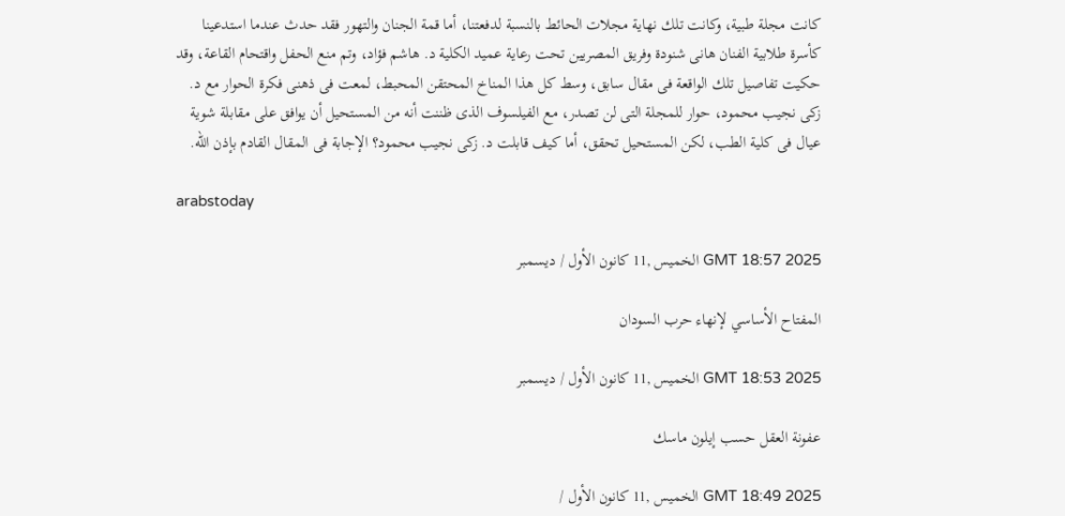كانت مجلة طبية، وكانت تلك نهاية مجلات الحائط بالنسبة لدفعتنا، أما قمة الجنان والتهور فقد حدث عندما استدعينا كأسرة طلابية الفنان هانى شنودة وفريق المصريين تحت رعاية عميد الكلية د. هاشم فؤاد، وتم منع الحفل واقتحام القاعة، وقد حكيت تفاصيل تلك الواقعة فى مقال سابق، وسط كل هذا المناخ المحتقن المحبط، لمعت فى ذهنى فكرة الحوار مع د. زكى نجيب محمود، حوار للمجلة التى لن تصدر، مع الفيلسوف الذى ظننت أنه من المستحيل أن يوافق على مقابلة شوية عيال فى كلية الطب، لكن المستحيل تحقق، أما كيف قابلت د. زكى نجيب محمود؟ الإجابة فى المقال القادم بإذن الله.

arabstoday

GMT 18:57 2025 الخميس ,11 كانون الأول / ديسمبر

المفتاح الأساسي لإنهاء حرب السودان

GMT 18:53 2025 الخميس ,11 كانون الأول / ديسمبر

عفونة العقل حسب إيلون ماسك

GMT 18:49 2025 الخميس ,11 كانون الأول /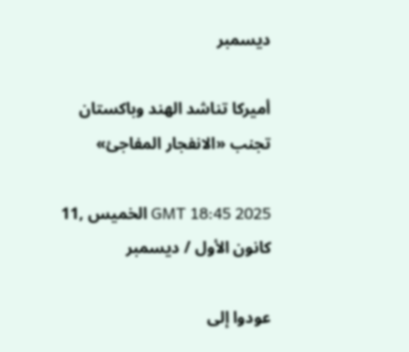ديسمبر

أميركا تناشد الهند وباكستان تجنب «الانفجار المفاجئ»

GMT 18:45 2025 الخميس ,11 كانون الأول / ديسمبر

عودوا إلى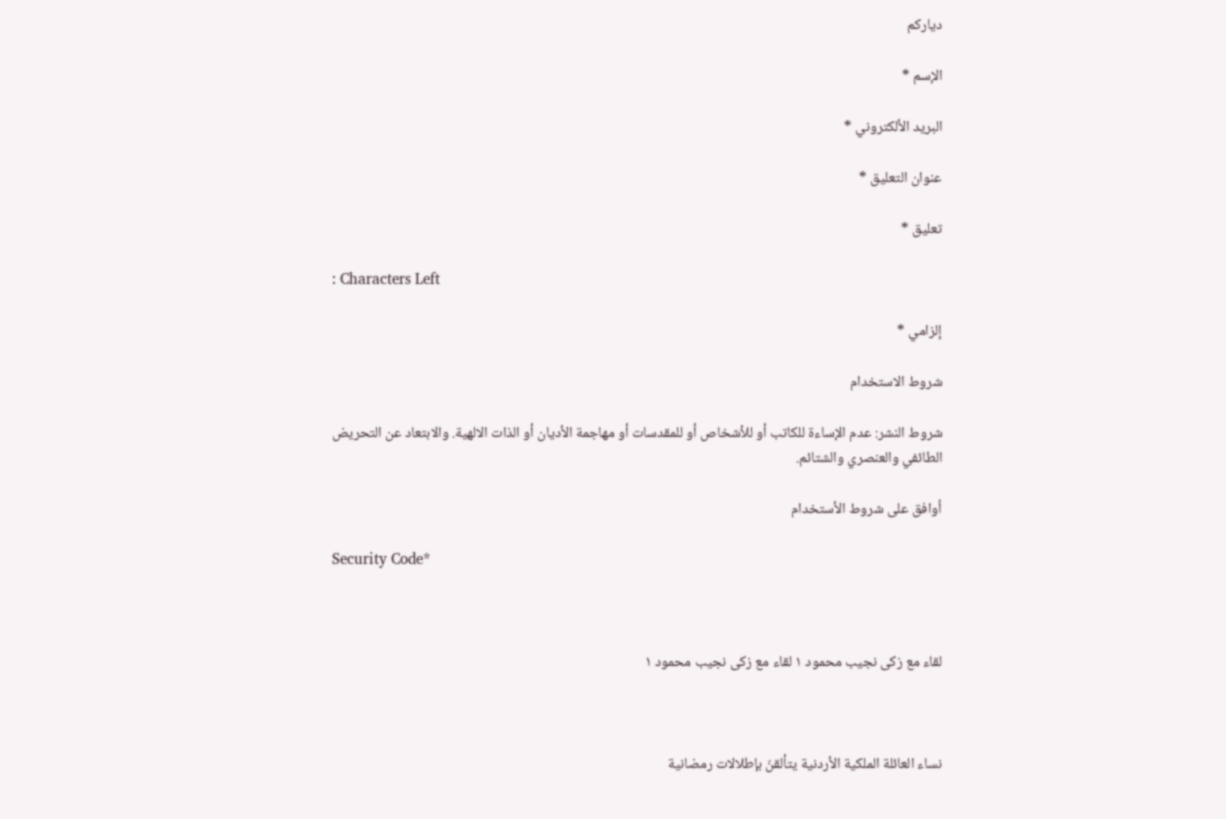دياركم

الإسم *

البريد الألكتروني *

عنوان التعليق *

تعليق *

: Characters Left

إلزامي *

شروط الاستخدام

شروط النشر: عدم الإساءة للكاتب أو للأشخاص أو للمقدسات أو مهاجمة الأديان أو الذات الالهية. والابتعاد عن التحريض الطائفي والعنصري والشتائم.

اُوافق على شروط الأستخدام

Security Code*



لقاء مع زكى نجيب محمود ١ لقاء مع زكى نجيب محمود ١



نساء العائلة الملكية الأردنية يتألقنّ بإطلالات رمضانية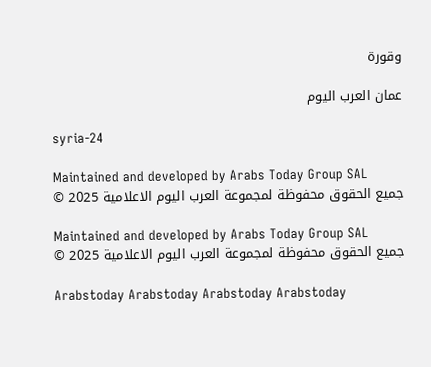وقورة

عمان العرب اليوم

syria-24

Maintained and developed by Arabs Today Group SAL
جميع الحقوق محفوظة لمجموعة العرب اليوم الاعلامية 2025 ©

Maintained and developed by Arabs Today Group SAL
جميع الحقوق محفوظة لمجموعة العرب اليوم الاعلامية 2025 ©

Arabstoday Arabstoday Arabstoday Arabstoday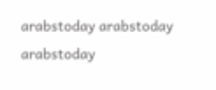arabstoday arabstoday arabstoday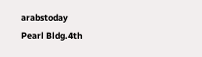arabstoday
Pearl Bldg.4th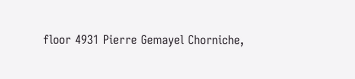floor 4931 Pierre Gemayel Chorniche,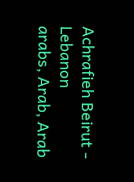Achrafieh Beirut - Lebanon
arabs, Arab, Arab